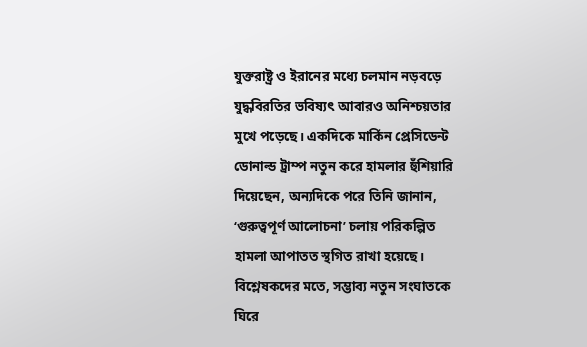যুক্তরাষ্ট্র ও ইরানের মধ্যে চলমান নড়বড়ে যুদ্ধবিরতির ভবিষ্যৎ আবারও অনিশ্চয়তার মুখে পড়েছে। একদিকে মার্কিন প্রেসিডেন্ট ডোনাল্ড ট্রাম্প নতুন করে হামলার হুঁশিয়ারি দিয়েছেন, অন্যদিকে পরে তিনি জানান, ‘গুরুত্বপূর্ণ আলোচনা’ চলায় পরিকল্পিত হামলা আপাতত স্থগিত রাখা হয়েছে। বিশ্লেষকদের মতে, সম্ভাব্য নতুন সংঘাতকে ঘিরে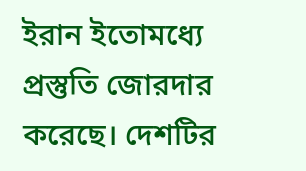ইরান ইতোমধ্যে প্রস্তুতি জোরদার করেছে। দেশটির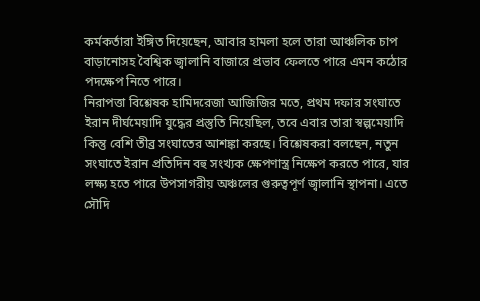কর্মকর্তারা ইঙ্গিত দিয়েছেন, আবার হামলা হলে তারা আঞ্চলিক চাপ বাড়ানোসহ বৈশ্বিক জ্বালানি বাজারে প্রভাব ফেলতে পারে এমন কঠোর পদক্ষেপ নিতে পারে।
নিরাপত্তা বিশ্লেষক হামিদরেজা আজিজির মতে, প্রথম দফার সংঘাতে ইরান দীর্ঘমেয়াদি যুদ্ধের প্রস্তুতি নিয়েছিল, তবে এবার তারা স্বল্পমেয়াদি কিন্তু বেশি তীব্র সংঘাতের আশঙ্কা করছে। বিশ্লেষকরা বলছেন, নতুন সংঘাতে ইরান প্রতিদিন বহু সংখ্যক ক্ষেপণাস্ত্র নিক্ষেপ করতে পারে, যার লক্ষ্য হতে পারে উপসাগরীয় অঞ্চলের গুরুত্বপূর্ণ জ্বালানি স্থাপনা। এতে সৌদি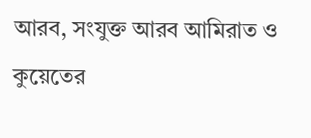আরব, সংযুক্ত আরব আমিরাত ও কুয়েতের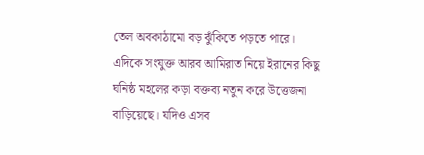তেল অবকাঠামো বড় ঝুঁকিতে পড়তে পারে।
এদিকে সংযুক্ত আরব আমিরাত নিয়ে ইরানের কিছু ঘনিষ্ঠ মহলের কড়া বক্তব্য নতুন করে উত্তেজনা বাড়িয়েছে। যদিও এসব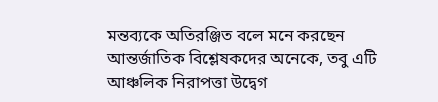মন্তব্যকে অতিরঞ্জিত বলে মনে করছেন আন্তর্জাতিক বিশ্লেষকদের অনেকে, তবু এটি আঞ্চলিক নিরাপত্তা উদ্বেগ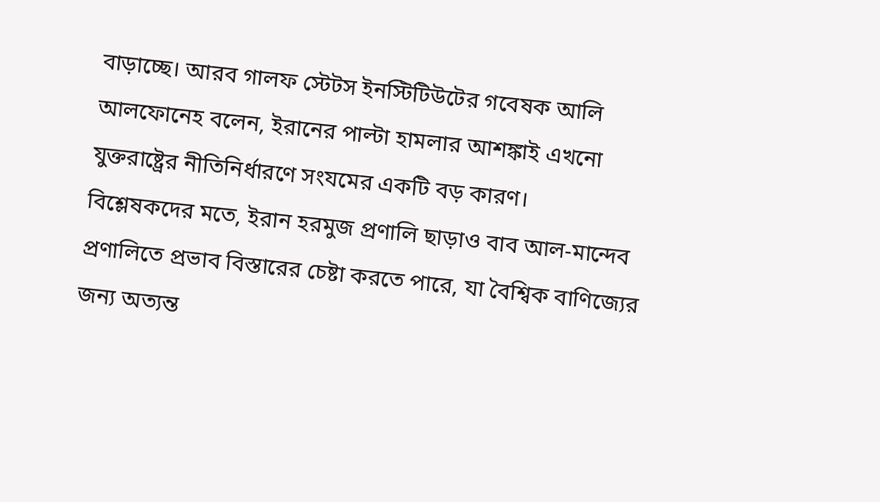বাড়াচ্ছে। আরব গালফ স্টেটস ইনস্টিটিউটের গবেষক আলি আলফোনেহ বলেন, ইরানের পাল্টা হামলার আশঙ্কাই এখনো যুক্তরাষ্ট্রের নীতিনির্ধারণে সংযমের একটি বড় কারণ।
বিশ্লেষকদের মতে, ইরান হরমুজ প্রণালি ছাড়াও বাব আল-মান্দেব প্রণালিতে প্রভাব বিস্তারের চেষ্টা করতে পারে, যা বৈশ্বিক বাণিজ্যের জন্য অত্যন্ত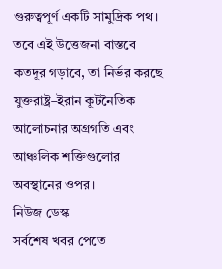গুরুত্বপূর্ণ একটি সামুদ্রিক পথ। তবে এই উত্তেজনা বাস্তবে কতদূর গড়াবে, তা নির্ভর করছে যুক্তরাষ্ট্র–ইরান কূটনৈতিক আলোচনার অগ্রগতি এবং আঞ্চলিক শক্তিগুলোর অবস্থানের ওপর।
নিউজ ডেস্ক
সর্বশেষ খবর পেতে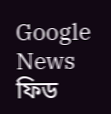Google News ফিড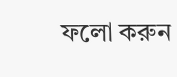ফলো করুন